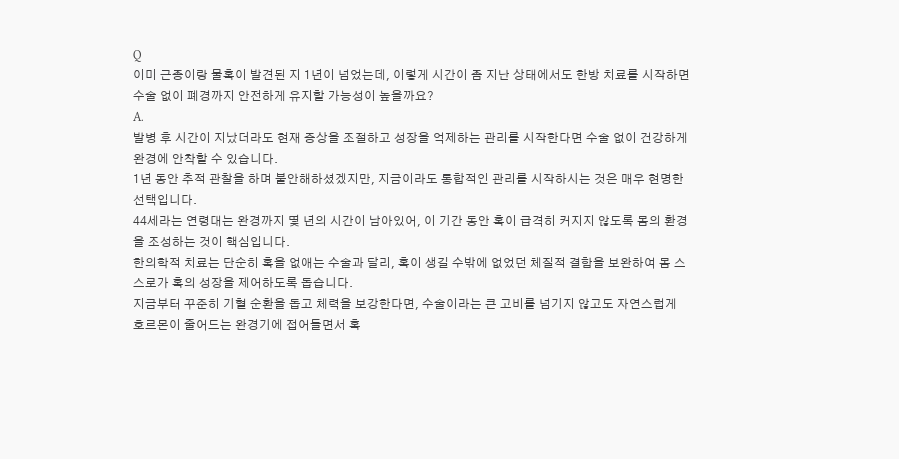Q
이미 근종이랑 물혹이 발견된 지 1년이 넘었는데, 이렇게 시간이 좀 지난 상태에서도 한방 치료를 시작하면 수술 없이 폐경까지 안전하게 유지할 가능성이 높을까요?
A.
발병 후 시간이 지났더라도 현재 증상을 조절하고 성장을 억제하는 관리를 시작한다면 수술 없이 건강하게 완경에 안착할 수 있습니다.
1년 동안 추적 관찰을 하며 불안해하셨겠지만, 지금이라도 통합적인 관리를 시작하시는 것은 매우 현명한 선택입니다.
44세라는 연령대는 완경까지 몇 년의 시간이 남아있어, 이 기간 동안 혹이 급격히 커지지 않도록 몸의 환경을 조성하는 것이 핵심입니다.
한의학적 치료는 단순히 혹을 없애는 수술과 달리, 혹이 생길 수밖에 없었던 체질적 결함을 보완하여 몸 스스로가 혹의 성장을 제어하도록 돕습니다.
지금부터 꾸준히 기혈 순환을 돕고 체력을 보강한다면, 수술이라는 큰 고비를 넘기지 않고도 자연스럽게 호르몬이 줄어드는 완경기에 접어들면서 혹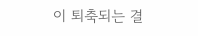이 퇴축되는 결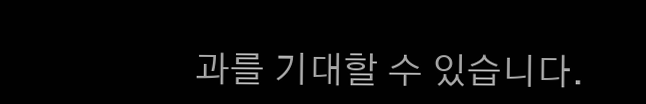과를 기대할 수 있습니다.